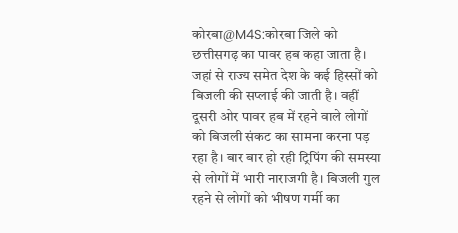कोरबा@M4S:कोरबा जिले को छत्तीसगढ़ का पावर हब कहा जाता है। जहां से राज्य समेत देश के कई हिस्सों को बिजली की सप्लाई की जाती है। वहीं दूसरी ओर पावर हब में रहने वाले लोगों को बिजली संकट का सामना करना पड़ रहा है। बार बार हो रही ट्रिपिंग की समस्या से लोगों में भारी नाराजगी है। बिजली गुल रहने से लोगों को भीषण गर्मी का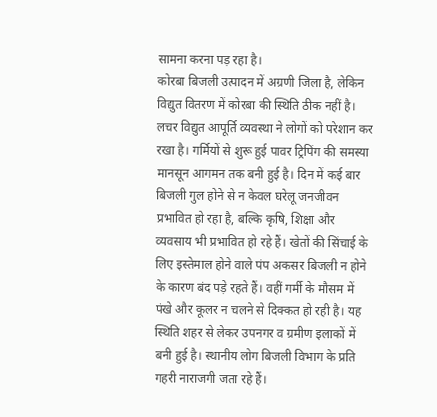सामना करना पड़ रहा है।
कोरबा बिजली उत्पादन में अग्रणी जिला है, लेकिन विद्युत वितरण में कोरबा की स्थिति ठीक नहीं है। लचर विद्युत आपूर्ति व्यवस्था ने लोगों को परेशान कर रखा है। गर्मियों से शुरू हुई पावर ट्रिपिंग की समस्या मानसून आगमन तक बनी हुई है। दिन में कई बार बिजली गुल होने से न केवल घरेलू जनजीवन प्रभावित हो रहा है, बल्कि कृषि, शिक्षा और व्यवसाय भी प्रभावित हो रहे हैं। खेतों की सिंचाई के लिए इस्तेमाल होने वाले पंप अकसर बिजली न होने के कारण बंद पड़े रहते हैं। वहीं गर्मी के मौसम में पंखे और कूलर न चलने से दिक्कत हो रही है। यह स्थिति शहर से लेकर उपनगर व ग्रमीण इलाकों में बनी हुई है। स्थानीय लोग बिजली विभाग के प्रति गहरी नाराजगी जता रहे हैं।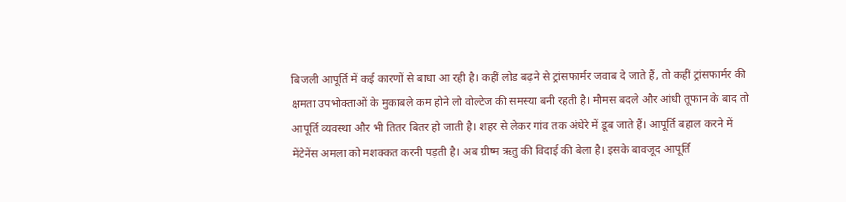बिजली आपूर्ति में कई कारणों से बाधा आ रही है। कहीं लोड बढ़ने से ट्रांसफार्मर जवाब दे जाते हैं, तो कहीं ट्रांसफार्मर की क्षमता उपभोक्ताओं के मुकाबले कम होने लो वोल्टेज की समस्या बनी रहती है। मौमस बदले और आंधी तूफान के बाद तो आपूर्ति व्यवस्था और भी तितर बितर हो जाती है। शहर से लेकर गांव तक अंधेरे में डूब जाते हैं। आपूर्ति बहाल करने में मेंटेनेंस अमला को मशक्कत करनी पड़ती है। अब ग्रीष्म ऋतु की विदाई की बेला है। इसके बावजूद आपूर्ति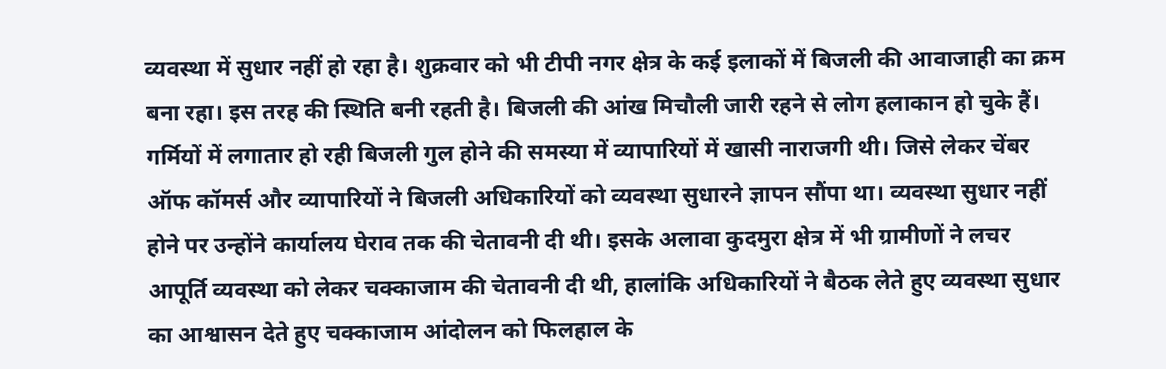व्यवस्था में सुधार नहीं हो रहा है। शुक्रवार को भी टीपी नगर क्षेत्र के कई इलाकों में बिजली की आवाजाही का क्रम बना रहा। इस तरह की स्थिति बनी रहती है। बिजली की आंख मिचौली जारी रहने से लोग हलाकान हो चुके हैं। गर्मियों में लगातार हो रही बिजली गुल होने की समस्या में व्यापारियों में खासी नाराजगी थी। जिसे लेकर चेंबर ऑफ कॉमर्स और व्यापारियों ने बिजली अधिकारियों को व्यवस्था सुधारने ज्ञापन सौंपा था। व्यवस्था सुधार नहीं होने पर उन्होंने कार्यालय घेराव तक की चेतावनी दी थी। इसके अलावा कुदमुरा क्षेत्र में भी ग्रामीणों ने लचर आपूर्ति व्यवस्था को लेकर चक्काजाम की चेतावनी दी थी, हालांकि अधिकारियों ने बैठक लेते हुए व्यवस्था सुधार का आश्वासन देते हुए चक्काजाम आंदोलन को फिलहाल के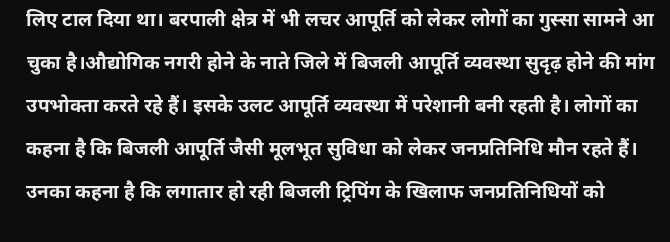लिए टाल दिया था। बरपाली क्षेत्र में भी लचर आपूर्ति को लेकर लोगों का गुस्सा सामने आ चुका है।औद्योगिक नगरी होने के नाते जिले में बिजली आपूर्ति व्यवस्था सुदृढ़ होने की मांग उपभोक्ता करते रहे हैं। इसके उलट आपूर्ति व्यवस्था में परेशानी बनी रहती है। लोगों का कहना है कि बिजली आपूर्ति जैसी मूलभूत सुविधा को लेकर जनप्रतिनिधि मौन रहते हैं। उनका कहना है कि लगातार हो रही बिजली ट्रिपिंग के खिलाफ जनप्रतिनिधियों को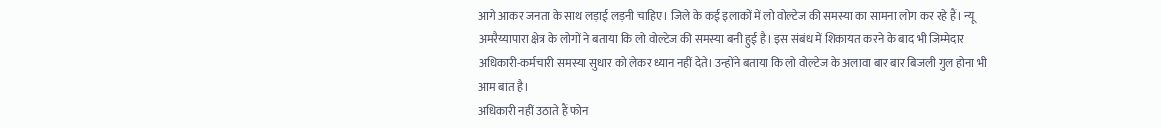आगे आकर जनता के साथ लड़ाई लड़नी चाहिए। जिले के कई इलाकों में लो वोल्टेज की समस्या का सामना लोग कर रहे हैं। न्यू अमरैय्यापारा क्षेत्र के लोगों ने बताया कि लो वोल्टेज की समस्या बनी हुई है। इस संबंध में शिकायत करने के बाद भी जिम्मेदार अधिकारी-कर्मचारी समस्या सुधार को लेकर ध्यान नहीं देते। उन्होंने बताया कि लो वोल्टेज के अलावा बार बार बिजली गुल होना भी आम बात है।
अधिकारी नहीं उठाते हैं फोन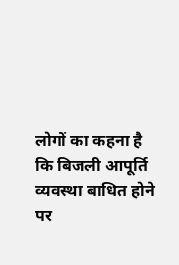लोगों का कहना है कि बिजली आपूर्ति व्यवस्था बाधित होने पर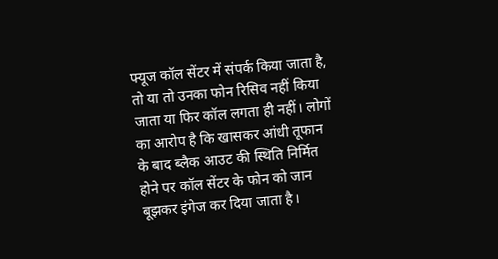फ्यूज कॉल सेंटर में संपर्क किया जाता है, तो या तो उनका फोन रिसिव नहीं किया जाता या फिर कॉल लगता ही नहीं। लोगों का आरोप है कि खासकर आंधी तूफान के बाद ब्लैक आउट की स्थिति निर्मित होने पर कॉल सेंटर के फोन को जान बूझकर इंगेज कर दिया जाता है।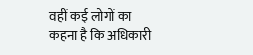वहीं कई लोगों का कहना है कि अधिकारी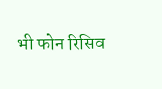भी फोन रिसिव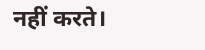नहीं करते।